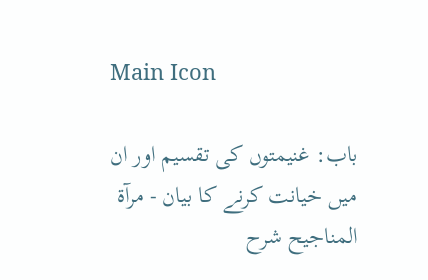Main Icon

باب: غنیمتوں کی تقسیم اور ان میں خیانت کرنے کا بیان - مرآۃ المناجیح شرح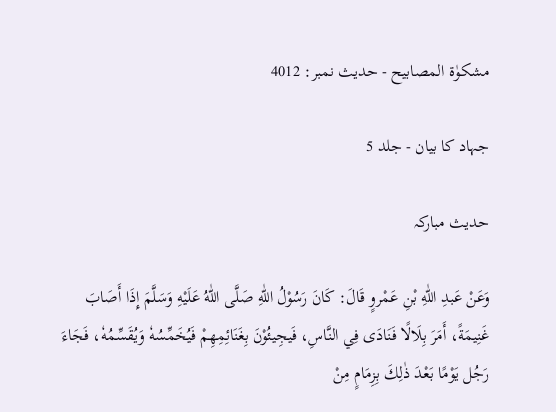مشکوٰۃ المصابیح - حدیث نمبر: 4012

جہاد کا بیان - جلد 5

حدیث مبارکہ

وَعَنْ عَبدِ اللّٰهِ بْنِ عَمْروٍ قَالَ: كَانَ رَسُوْلُ اللّٰهِ صَلَّى اللّٰهُ عَلَيْهِ وَسَلَّمَ إِذَا أَصَابَ غَنِيمَةً، أَمَرَ بِلَالًا فَنَادَى فِي النَّاسِ، فَيجِيئُوْنَ بِغَنَائِمِهِمْ فَيُخَمِّسُهٗ وَيُقَسِّمُهٗ، فَجَاءَ رَجُل يَوْمًا بَعْدَ ذٰلِكَ بِزِمَامٍ مِنْ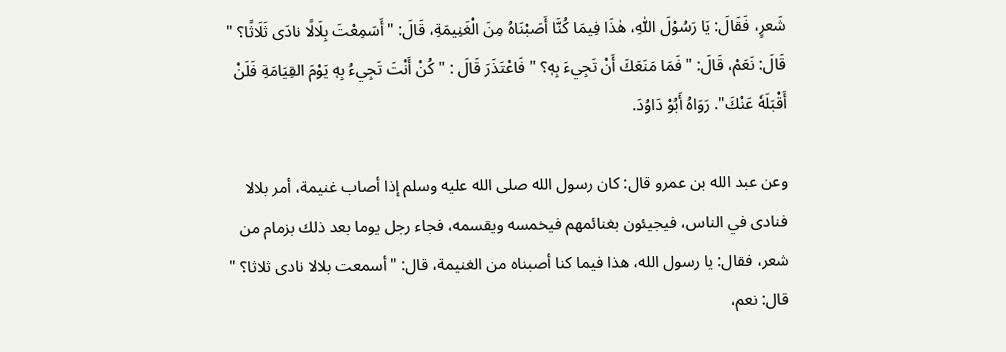شَعرٍ، فَقَالَ: يَا رَسُوْلَ اللّٰهِ، هٰذَا فِيمَا كُنَّا أَصَبْنَاهُ مِنَ الْغَنِيمَةِ، قَالَ: "أَسَمِعْتَ بِلَالًا نادَى ثَلَاثًا؟ " قَالَ: نَعَمْ، قَالَ: "فَمَا مَنَعَكَ أَنْ تَجِيءَ بِهٖ؟ " فَاعْتَذَرَ قَالَ : "كُنْ أَنْتَ تَجِيءُ بِهٖ يَوْمَ القِيَامَةِ فَلَنْ أَقْبَلَهٗ عَنْكَ". رَوَاهُ أَبُوْ دَاوُدَ.

وعن عبد الله بن عمرو قال: كان رسول الله صلى الله عليه وسلم إذا أصاب غنيمة، أمر بلالا فنادى في الناس، فيجيئون بغنائمهم فيخمسه ويقسمه، فجاء رجل يوما بعد ذلك بزمام من شعر، فقال: يا رسول الله، هذا فيما كنا أصبناه من الغنيمة، قال: "أسمعت بلالا نادى ثلاثا؟ " قال: نعم،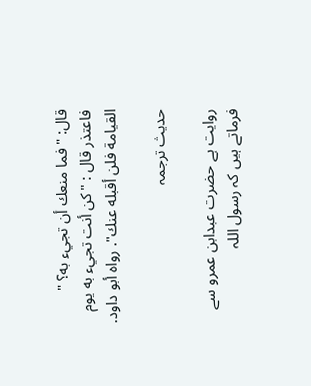قال: "فما منعك أن تجيء به؟ " فاعتذر قال : "كن أنت تجيء به يوم القيامة فلن أقبله عنك". رواه أبو داود.

حدیث ترجمہ

روایت ہے حضرت عبدابن عمرو سے فرماتے ہیں کہ رسول اللہ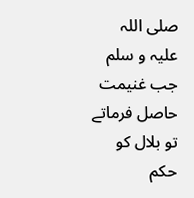صلی اللہ علیہ و سلم جب غنیمت حاصل فرماتے تو بلال کو حکم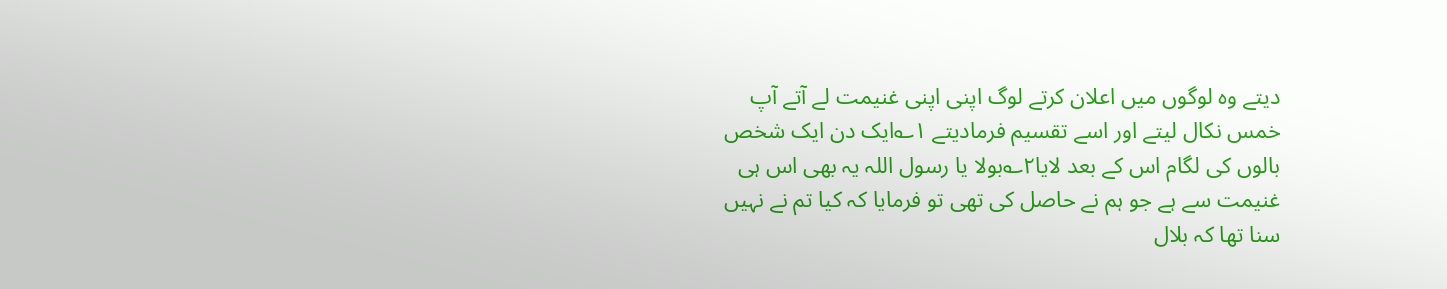دیتے وہ لوگوں میں اعلان کرتے لوگ اپنی اپنی غنیمت لے آتے آپ خمس نکال لیتے اور اسے تقسیم فرمادیتے ۱؎ایک دن ایک شخص بالوں کی لگام اس کے بعد لایا۲؎بولا یا رسول اللہ یہ بھی اس ہی غنیمت سے ہے جو ہم نے حاصل کی تھی تو فرمایا کہ کیا تم نے نہیں سنا تھا کہ بلال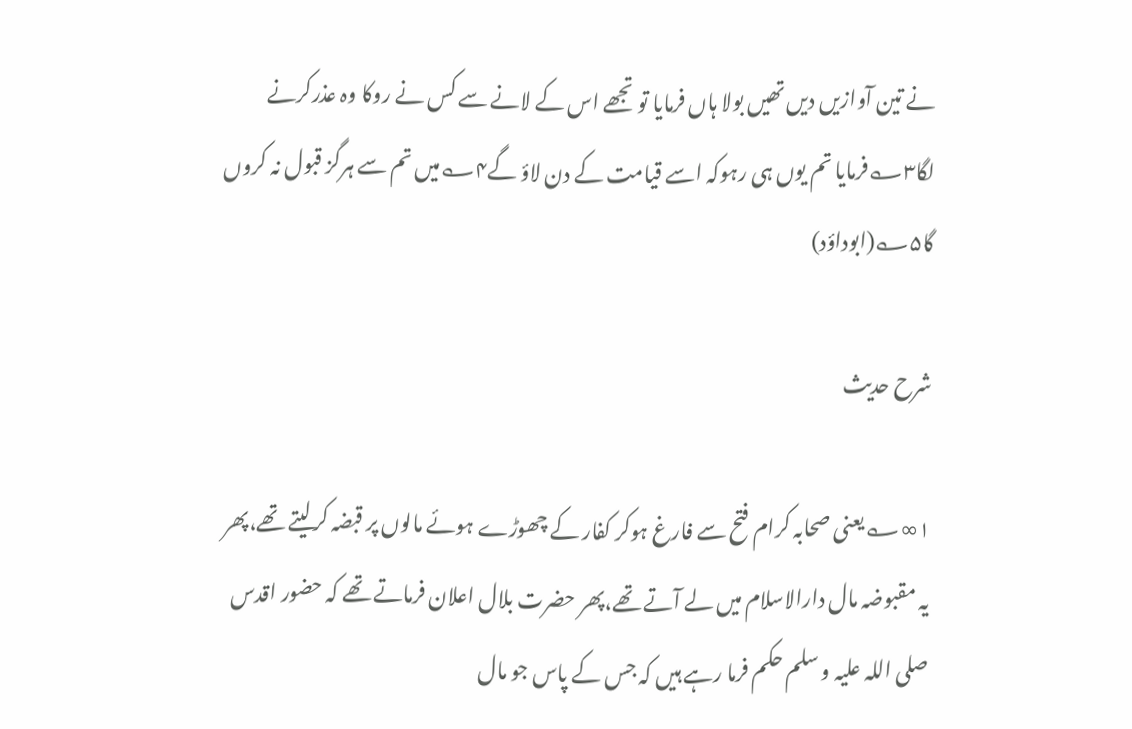نے تین آوازیں دیں تھیں بولا ہاں فرمایا تو تجھے اس کے لانے سے کس نے روکا وہ عذرکرنے لگا۳؎فرمایا تم یوں ہی رہوکہ اسے قیامت کے دن لاؤ گے۴؎میں تم سے ہرگز قبول نہ کروں گا۵؎(ابوداؤد)

شرح حدیث

۱∞؎یعنی صحابہ کرام فتح سے فارغ ہوکر کفار کے چھوڑے ہوئے مالوں پر قبضہ کرلیتے تھے،پھر یہ مقبوضہ مال دارالاسلام میں لے آتے تھے،پھر حضرت بلال اعلان فرماتے تھے کہ حضور اقدس صلی اللہ علیہ و سلم حکم فرما رہے ہیں کہ جس کے پاس جو مال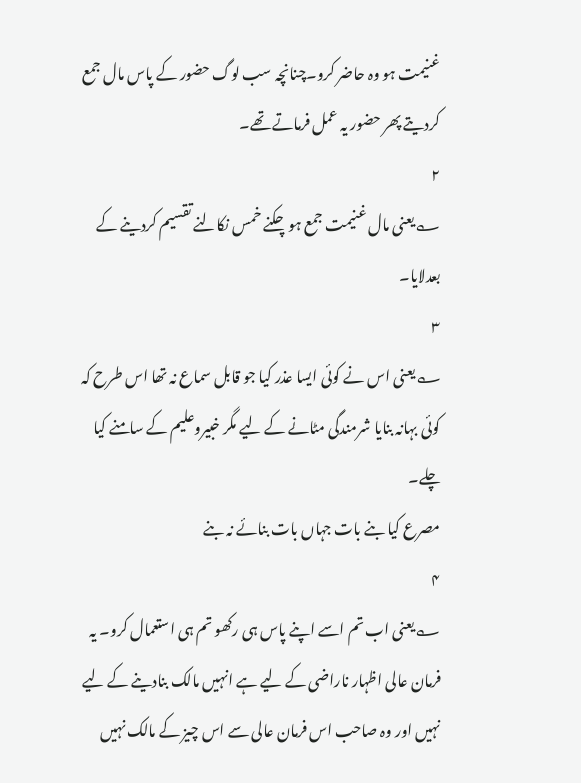غنیمت ہو وہ حاضر کرو۔چنانچہ سب لوگ حضور کے پاس مال جمع کردیتے پھر حضور یہ عمل فرماتے تھے۔
۲
؎یعنی مال غنیمت جمع ہوچکنے خمس نکالنے تقسیم کردینے کے بعدلایا۔
۳
؎یعنی اس نے کوئی ایسا عذر کیا جو قابل سماع نہ تھا اس طرح کہ کوئی بہانہ بنایا شرمندگی مٹانے کے لیے مگر خبیروعلیم کے سامنے کیا چلے۔
مصرع کیا بنے بات جہاں بات بنائے نہ بنے
۴
؎یعنی اب تم اسے اپنے پاس ہی رکھو تم ہی استعمال کرو۔ یہ فرمان عالی اظہار ناراضی کے لیے ہے انہیں مالک بنادینے کے لیے نہیں اور وہ صاحب اس فرمان عالی سے اس چیز کے مالک نہیں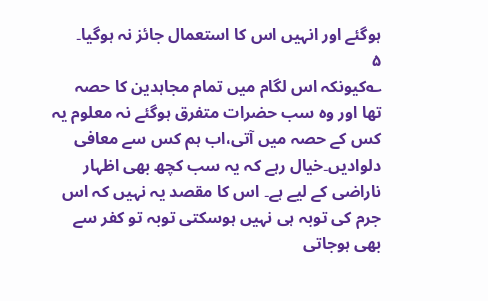ہوگئے اور انہیں اس کا استعمال جائز نہ ہوگیا۔
۵
؎کیونکہ اس لگام میں تمام مجاہدین کا حصہ تھا اور وہ سب حضرات متفرق ہوگئے نہ معلوم یہ کس کے حصہ میں آتی،اب ہم کس سے معافی دلوادیں۔خیال رہے کہ یہ سب کچھ بھی اظہار ناراضی کے لیے ہے۔ اس کا مقصد یہ نہیں کہ اس جرم کی توبہ ہی نہیں ہوسکتی توبہ تو کفر سے بھی ہوجاتی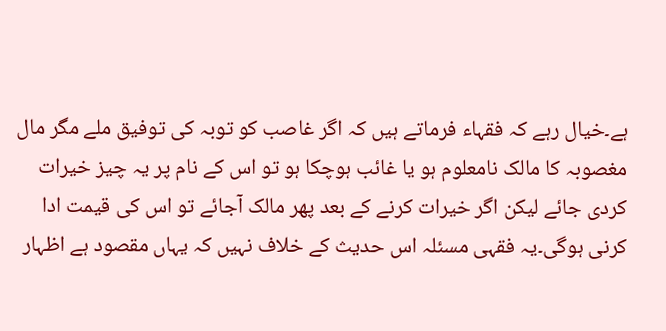ہے۔خیال رہے کہ فقہاء فرماتے ہیں کہ اگر غاصب کو توبہ کی توفیق ملے مگر مال مغصوبہ کا مالک نامعلوم ہو یا غائب ہوچکا ہو تو اس کے نام پر یہ چیز خیرات کردی جائے لیکن اگر خیرات کرنے کے بعد پھر مالک آجائے تو اس کی قیمت ادا کرنی ہوگی۔یہ فقہی مسئلہ اس حدیث کے خلاف نہیں کہ یہاں مقصود ہے اظہار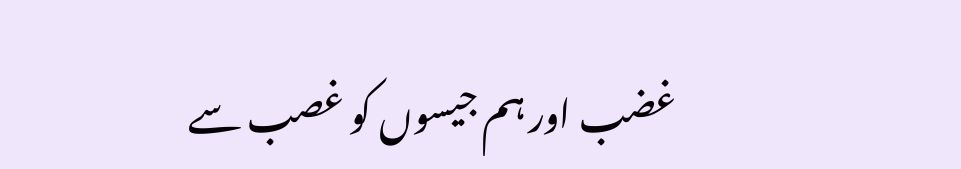غضب اور ہم جیسوں کو غصب سے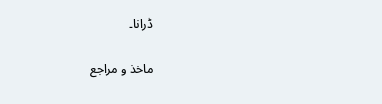ڈرانا۔

ماخذ و مراجع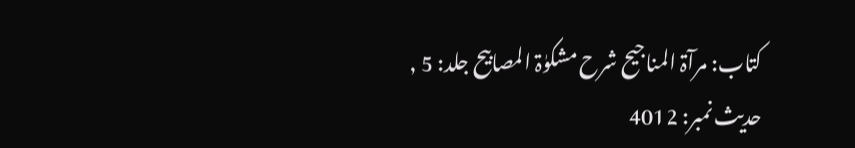کتاب: مرآۃ المناجیح شرح مشکوٰۃ المصابیح جلد: 5 , حدیث نمبر: 4012